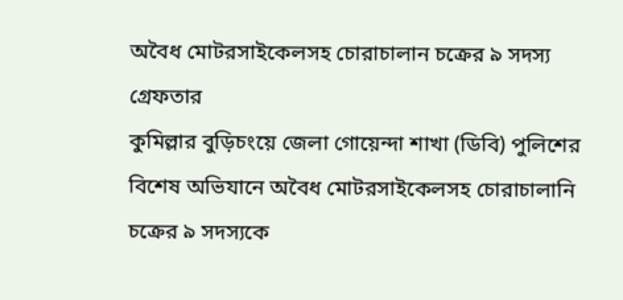অবৈধ মোটরসাইকেলসহ চোরাচালান চক্রের ৯ সদস্য গ্রেফতার
কুমিল্লার বুড়িচংয়ে জেলা গোয়েন্দা শাখা (ডিবি) পুলিশের বিশেষ অভিযানে অবৈধ মোটরসাইকেলসহ চোরাচালানি চক্রের ৯ সদস্যকে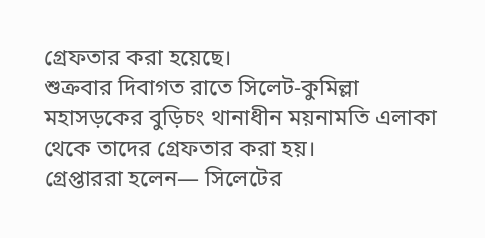গ্রেফতার করা হয়েছে।
শুক্রবার দিবাগত রাতে সিলেট-কুমিল্লা মহাসড়কের বুড়িচং থানাধীন ময়নামতি এলাকা থেকে তাদের গ্রেফতার করা হয়।
গ্রেপ্তাররা হলেন— সিলেটের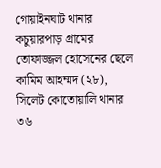গোয়াইনঘাট থানার কচুয়ারপাড় গ্রামের তোফাজ্জল হোসেনের ছেলে কামিম আহম্মদ (২৮), সিলেট কোতোয়ালি থানার ৩৬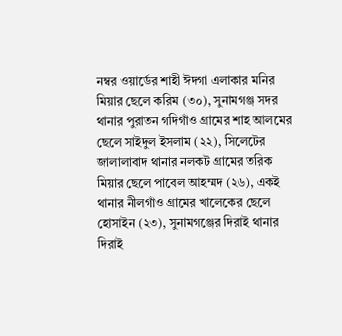নম্বর ওয়ার্ডের শাহী ঈদগা এলাকার মনির মিয়ার ছেলে করিম (৩০), সুনামগঞ্জ সদর থানার পুরাতন গদিগাঁও গ্রামের শাহ আলমের ছেলে সাইদুল ইসলাম (২২), সিলেটের জালালাবাদ থানার নলকট গ্রামের তরিক মিয়ার ছেলে পাবেল আহম্মদ (২৬), একই থানার নীলগাঁও গ্রামের খালেকের ছেলে হোসাইন (২৩), সুনামগঞ্জের দিরাই থানার দিরাই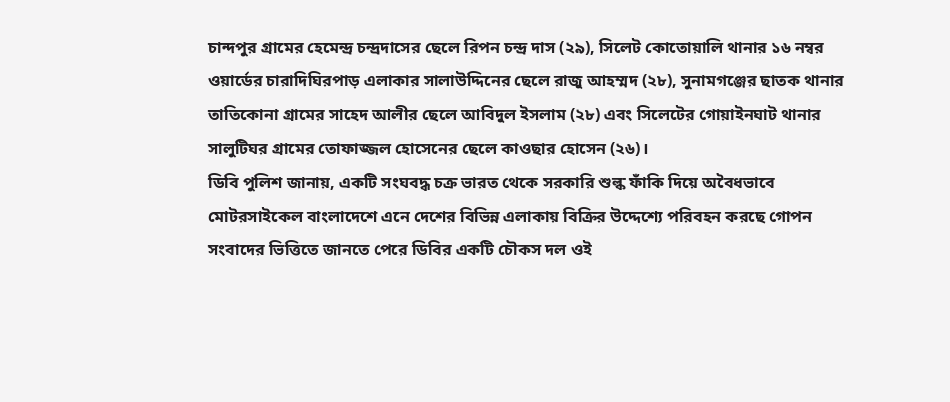চান্দপুর গ্রামের হেমেন্দ্র চন্দ্রদাসের ছেলে রিপন চন্দ্র দাস (২৯), সিলেট কোতোয়ালি থানার ১৬ নম্বর ওয়ার্ডের চারাদিঘিরপাড় এলাকার সালাউদ্দিনের ছেলে রাজু আহম্মদ (২৮), সুনামগঞ্জের ছাতক থানার তাতিকোনা গ্রামের সাহেদ আলীর ছেলে আবিদুল ইসলাম (২৮) এবং সিলেটের গোয়াইনঘাট থানার সালুটিঘর গ্রামের তোফাজ্জল হোসেনের ছেলে কাওছার হোসেন (২৬)।
ডিবি পুলিশ জানায়, একটি সংঘবদ্ধ চক্র ভারত থেকে সরকারি শুল্ক ফাঁকি দিয়ে অবৈধভাবে মোটরসাইকেল বাংলাদেশে এনে দেশের বিভিন্ন এলাকায় বিক্রির উদ্দেশ্যে পরিবহন করছে গোপন সংবাদের ভিত্তিতে জানতে পেরে ডিবির একটি চৌকস দল ওই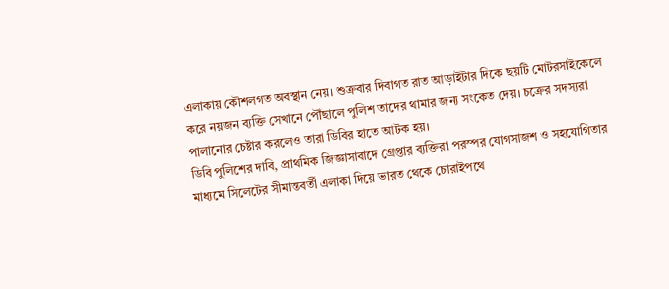এলাকায় কৌশলগত অবস্থান নেয়। শুক্রবার দিবাগত রাত আড়াইটার দিকে ছয়টি মোটরসাইকেলে করে নয়জন ব্যক্তি সেখানে পৌঁছালে পুলিশ তাদের থামার জন্য সংকেত দেয়। চক্রের সদস্যরা পালানোর চেষ্টার করলেও তারা ডিবির হাতে আটক হয়।
ডিবি পুলিশের দাবি, প্রাথমিক জিজ্ঞাসাবাদে গ্রেপ্তার ব্যক্তিরা পরস্পর যোগসাজশ ও সহযোগিতার মাধ্যমে সিলেটের সীমান্তবর্তী এলাকা দিয়ে ভারত থেকে চোরাইপথে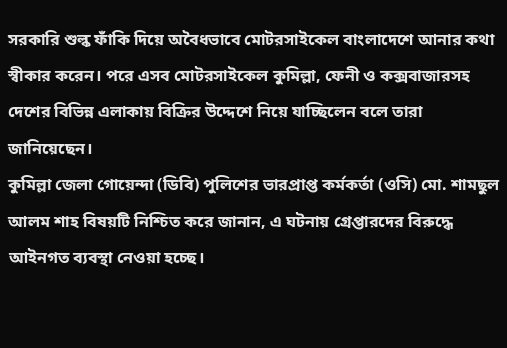সরকারি শুল্ক ফাঁকি দিয়ে অবৈধভাবে মোটরসাইকেল বাংলাদেশে আনার কথা স্বীকার করেন। পরে এসব মোটরসাইকেল কুমিল্লা, ফেনী ও কক্সবাজারসহ দেশের বিভিন্ন এলাকায় বিক্রির উদ্দেশে নিয়ে যাচ্ছিলেন বলে তারা জানিয়েছেন।
কুমিল্লা জেলা গোয়েন্দা (ডিবি) পুলিশের ভারপ্রাপ্ত কর্মকর্তা (ওসি) মো. শামছুল আলম শাহ বিষয়টি নিশ্চিত করে জানান, এ ঘটনায় গ্রেপ্তারদের বিরুদ্ধে আইনগত ব্যবস্থা নেওয়া হচ্ছে।